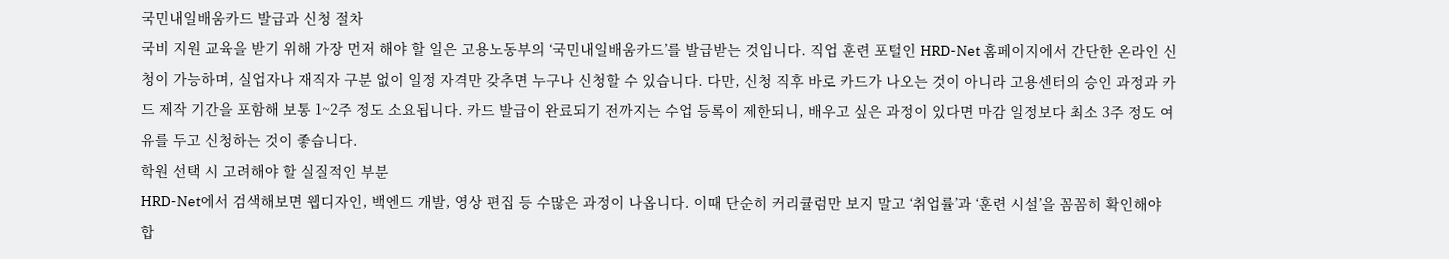국민내일배움카드 발급과 신청 절차
국비 지원 교육을 받기 위해 가장 먼저 해야 할 일은 고용노동부의 ‘국민내일배움카드’를 발급받는 것입니다. 직업 훈련 포털인 HRD-Net 홈페이지에서 간단한 온라인 신청이 가능하며, 실업자나 재직자 구분 없이 일정 자격만 갖추면 누구나 신청할 수 있습니다. 다만, 신청 직후 바로 카드가 나오는 것이 아니라 고용센터의 승인 과정과 카드 제작 기간을 포함해 보통 1~2주 정도 소요됩니다. 카드 발급이 완료되기 전까지는 수업 등록이 제한되니, 배우고 싶은 과정이 있다면 마감 일정보다 최소 3주 정도 여유를 두고 신청하는 것이 좋습니다.
학원 선택 시 고려해야 할 실질적인 부분
HRD-Net에서 검색해보면 웹디자인, 백엔드 개발, 영상 편집 등 수많은 과정이 나옵니다. 이때 단순히 커리큘럼만 보지 말고 ‘취업률’과 ‘훈련 시설’을 꼼꼼히 확인해야 합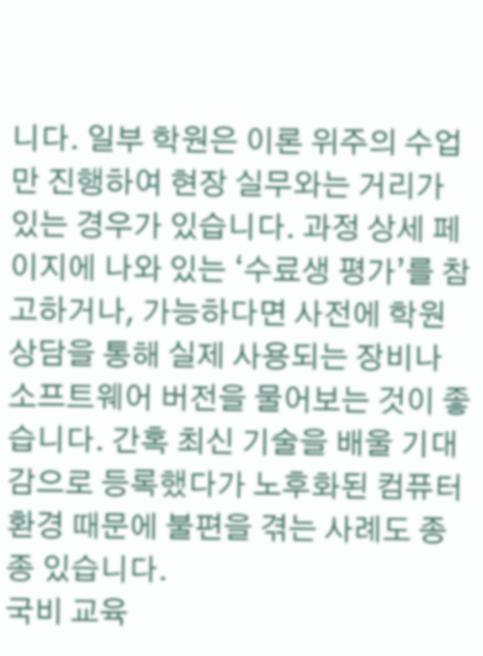니다. 일부 학원은 이론 위주의 수업만 진행하여 현장 실무와는 거리가 있는 경우가 있습니다. 과정 상세 페이지에 나와 있는 ‘수료생 평가’를 참고하거나, 가능하다면 사전에 학원 상담을 통해 실제 사용되는 장비나 소프트웨어 버전을 물어보는 것이 좋습니다. 간혹 최신 기술을 배울 기대감으로 등록했다가 노후화된 컴퓨터 환경 때문에 불편을 겪는 사례도 종종 있습니다.
국비 교육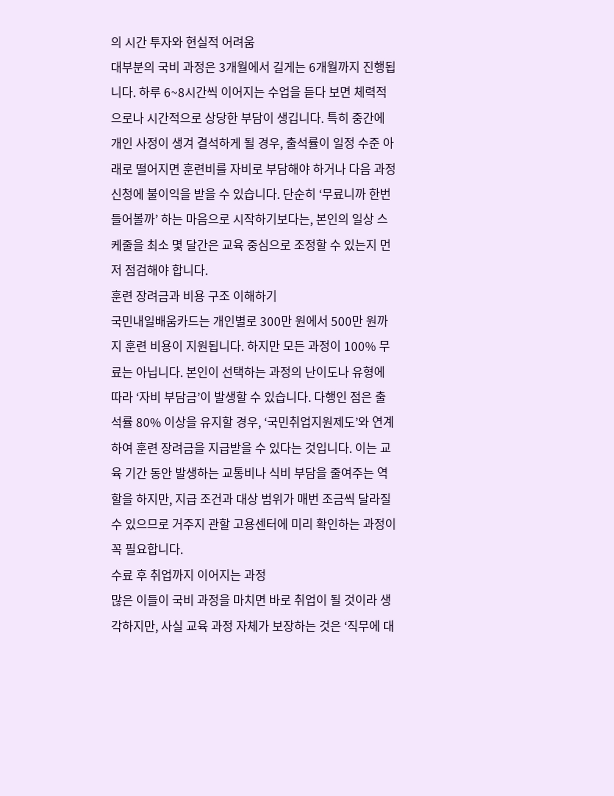의 시간 투자와 현실적 어려움
대부분의 국비 과정은 3개월에서 길게는 6개월까지 진행됩니다. 하루 6~8시간씩 이어지는 수업을 듣다 보면 체력적으로나 시간적으로 상당한 부담이 생깁니다. 특히 중간에 개인 사정이 생겨 결석하게 될 경우, 출석률이 일정 수준 아래로 떨어지면 훈련비를 자비로 부담해야 하거나 다음 과정 신청에 불이익을 받을 수 있습니다. 단순히 ‘무료니까 한번 들어볼까’ 하는 마음으로 시작하기보다는, 본인의 일상 스케줄을 최소 몇 달간은 교육 중심으로 조정할 수 있는지 먼저 점검해야 합니다.
훈련 장려금과 비용 구조 이해하기
국민내일배움카드는 개인별로 300만 원에서 500만 원까지 훈련 비용이 지원됩니다. 하지만 모든 과정이 100% 무료는 아닙니다. 본인이 선택하는 과정의 난이도나 유형에 따라 ‘자비 부담금’이 발생할 수 있습니다. 다행인 점은 출석률 80% 이상을 유지할 경우, ‘국민취업지원제도’와 연계하여 훈련 장려금을 지급받을 수 있다는 것입니다. 이는 교육 기간 동안 발생하는 교통비나 식비 부담을 줄여주는 역할을 하지만, 지급 조건과 대상 범위가 매번 조금씩 달라질 수 있으므로 거주지 관할 고용센터에 미리 확인하는 과정이 꼭 필요합니다.
수료 후 취업까지 이어지는 과정
많은 이들이 국비 과정을 마치면 바로 취업이 될 것이라 생각하지만, 사실 교육 과정 자체가 보장하는 것은 ‘직무에 대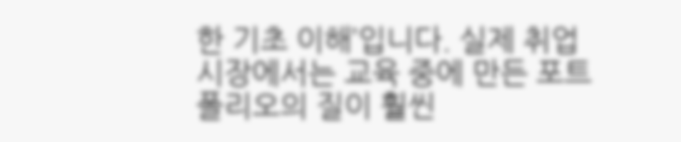한 기초 이해’입니다. 실제 취업 시장에서는 교육 중에 만든 포트폴리오의 질이 훨씬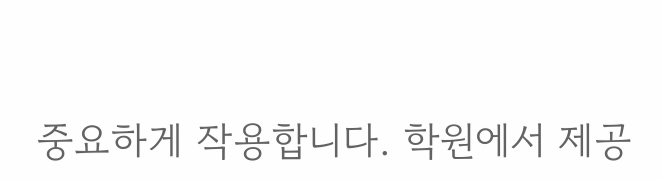중요하게 작용합니다. 학원에서 제공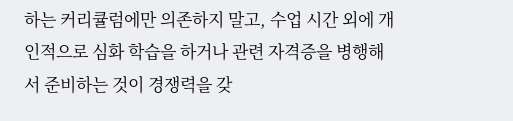하는 커리큘럼에만 의존하지 말고, 수업 시간 외에 개인적으로 심화 학습을 하거나 관련 자격증을 병행해서 준비하는 것이 경쟁력을 갖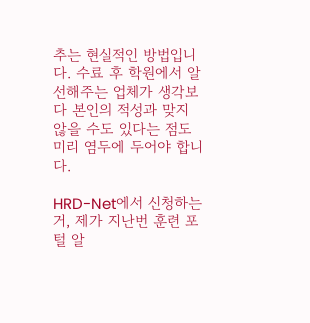추는 현실적인 방법입니다. 수료 후 학원에서 알선해주는 업체가 생각보다 본인의 적성과 맞지 않을 수도 있다는 점도 미리 염두에 두어야 합니다.

HRD-Net에서 신청하는 거, 제가 지난번 훈련 포털 알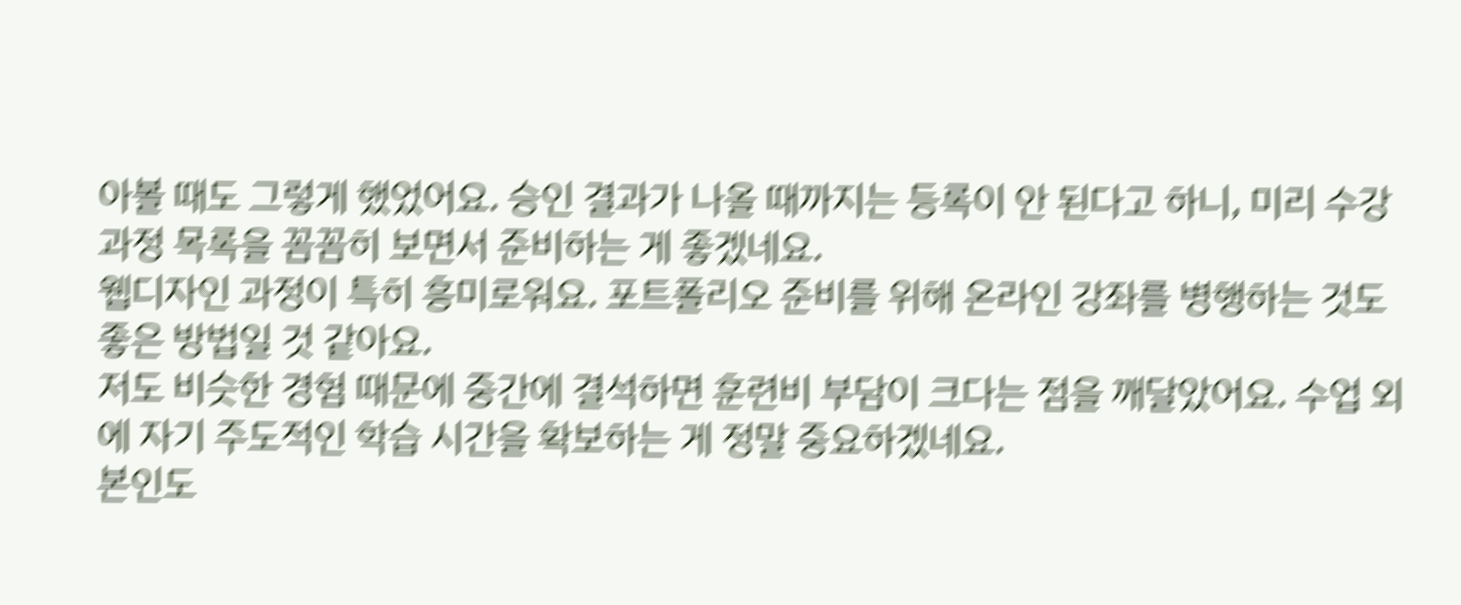아볼 때도 그렇게 했었어요. 승인 결과가 나올 때까지는 등록이 안 된다고 하니, 미리 수강 과정 목록을 꼼꼼히 보면서 준비하는 게 좋겠네요.
웹디자인 과정이 특히 흥미로워요. 포트폴리오 준비를 위해 온라인 강좌를 병행하는 것도 좋은 방법일 것 같아요.
저도 비슷한 경험 때문에 중간에 결석하면 훈련비 부담이 크다는 점을 깨달았어요. 수업 외에 자기 주도적인 학습 시간을 확보하는 게 정말 중요하겠네요.
본인도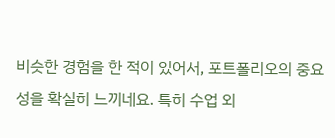비슷한 경험을 한 적이 있어서, 포트폴리오의 중요성을 확실히 느끼네요. 특히 수업 외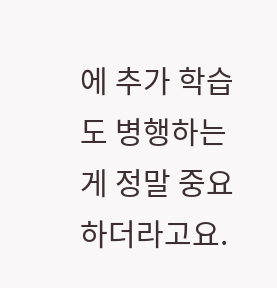에 추가 학습도 병행하는 게 정말 중요하더라고요.